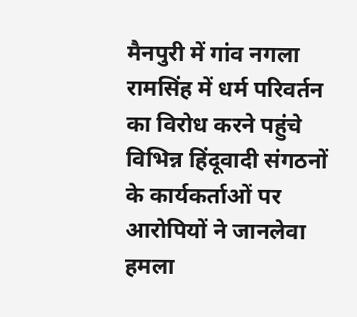मैनपुरी में गांव नगला रामसिंह में धर्म परिवर्तन का विरोध करने पहुंचे विभिन्न हिंदूवादी संगठनों के कार्यकर्ताओं पर आरोपियों ने जानलेवा हमला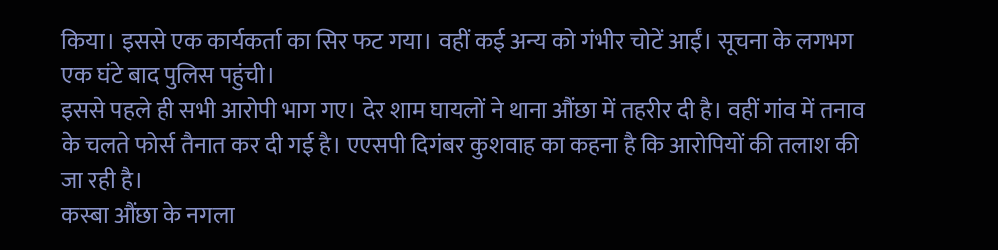किया। इससे एक कार्यकर्ता का सिर फट गया। वहीं कई अन्य को गंभीर चोटें आईं। सूचना के लगभग एक घंटे बाद पुलिस पहुंची।
इससे पहले ही सभी आरोपी भाग गए। देर शाम घायलों ने थाना औंछा में तहरीर दी है। वहीं गांव में तनाव के चलते फोर्स तैनात कर दी गई है। एएसपी दिगंबर कुशवाह का कहना है कि आरोपियों की तलाश की जा रही है।
कस्बा औंछा के नगला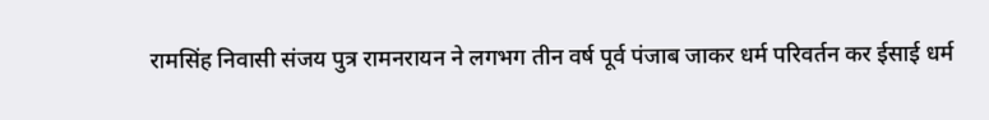रामसिंह निवासी संजय पुत्र रामनरायन ने लगभग तीन वर्ष पूर्व पंजाब जाकर धर्म परिवर्तन कर ईसाई धर्म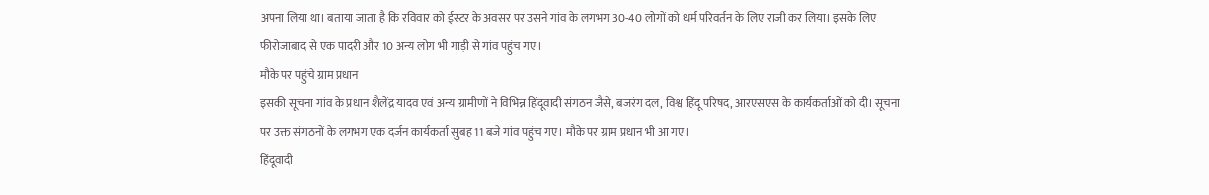अपना लिया था। बताया जाता है कि रविवार को ईस्टर के अवसर पर उसने गांव के लगभग 30-40 लोगों को धर्म परिवर्तन के लिए राजी कर लिया। इसके लिए फीरोजाबाद से एक पादरी और 10 अन्य लोग भी गाड़ी से गांव पहुंच गए।
मौके पर पहुंचे ग्राम प्रधान
इसकी सूचना गांव के प्रधान शैलेंद्र यादव एवं अन्य ग्रामीणों ने विभिन्न हिंदूवादी संगठन जैसे, बजरंग दल, विश्व हिंदू परिषद, आरएसएस के कार्यकर्ताओं को दी। सूचना पर उक्त संगठनों के लगभग एक दर्जन कार्यकर्ता सुबह 11 बजे गांव पहुंच गए। मौके पर ग्राम प्रधान भी आ गए।
हिंदूवादी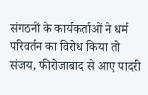संगठनों के कार्यकर्ताओं ने धर्म परिवर्तन का विरोध किया तो संजय, फीरोजाबाद से आए पादरी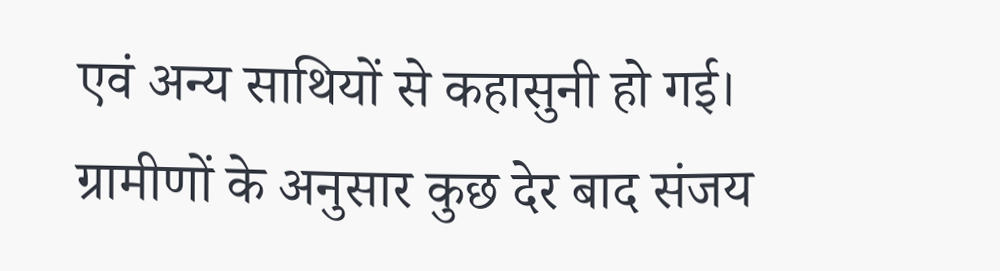एवं अन्य साथियों से कहासुनी हो गई। ग्रामीणों के अनुसार कुछ देर बाद संजय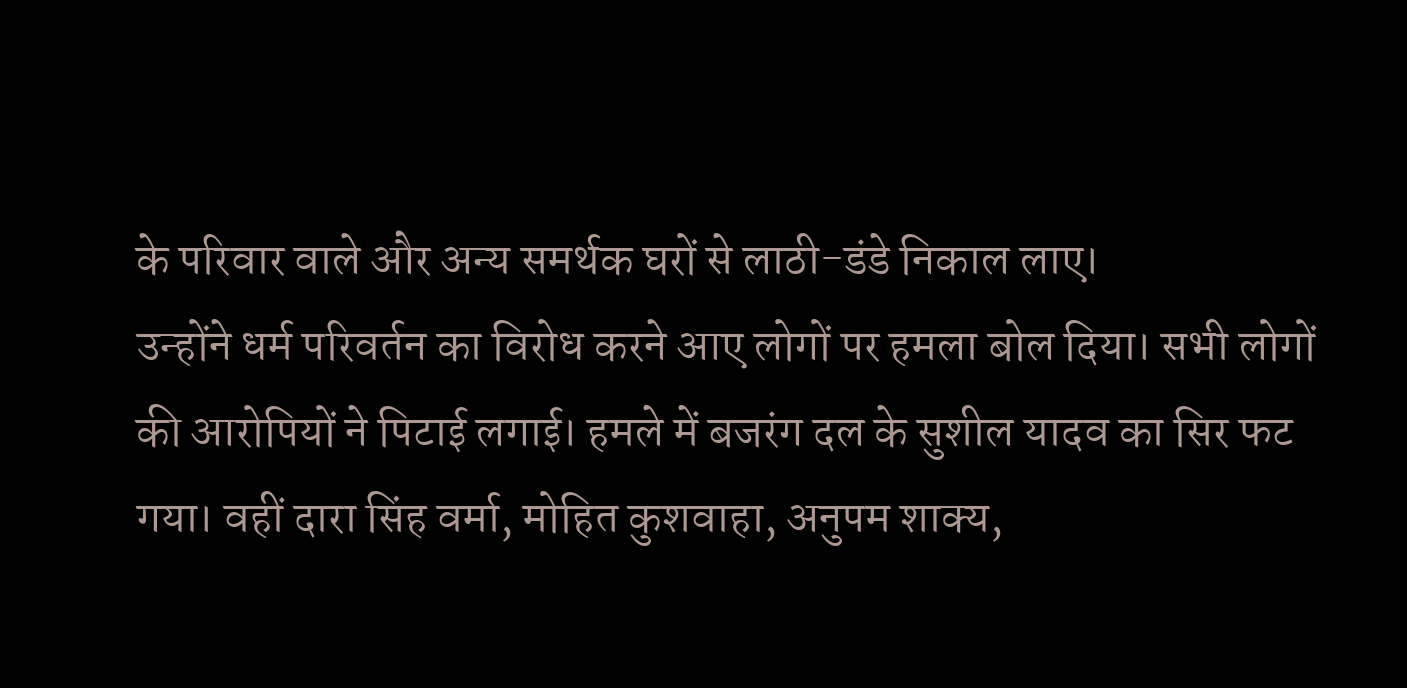के परिवार वाले और अन्य समर्थक घरों से लाठी-डंडे निकाल लाए।
उन्होंने धर्म परिवर्तन का विरोध करने आए लोगों पर हमला बोल दिया। सभी लोगों की आरोपियों ने पिटाई लगाई। हमले में बजरंग दल के सुशील यादव का सिर फट गया। वहीं दारा सिंह वर्मा, मोहित कुशवाहा, अनुपम शाक्य,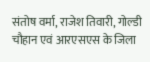संतोष वर्मा, राजेश तिवारी, गोल्डी चौहान एवं आरएसएस के जिला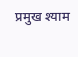प्रमुख श्याम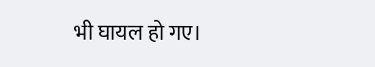भी घायल हो गए।